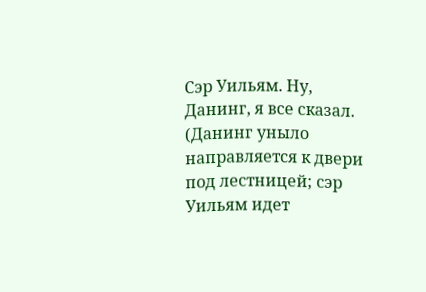Сэр Уильям. Ну, Данинг, я все сказал. (Данинг уныло направляется к двери под лестницей; сэр Уильям идет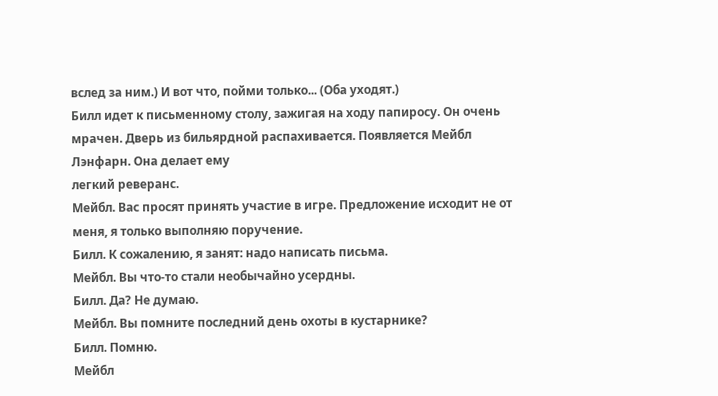вслед за ним.) И вот что, пойми только... (Оба уходят.)
Билл идет к письменному столу, зажигая на ходу папиросу. Он очень мрачен. Дверь из бильярдной распахивается. Появляется Мейбл Лэнфарн. Она делает ему
легкий реверанс.
Мейбл. Вас просят принять участие в игре. Предложение исходит не от меня, я только выполняю поручение.
Билл. К сожалению, я занят: надо написать письма.
Мейбл. Вы что-то стали необычайно усердны.
Билл. Да? Не думаю.
Мейбл. Вы помните последний день охоты в кустарнике?
Билл. Помню.
Мейбл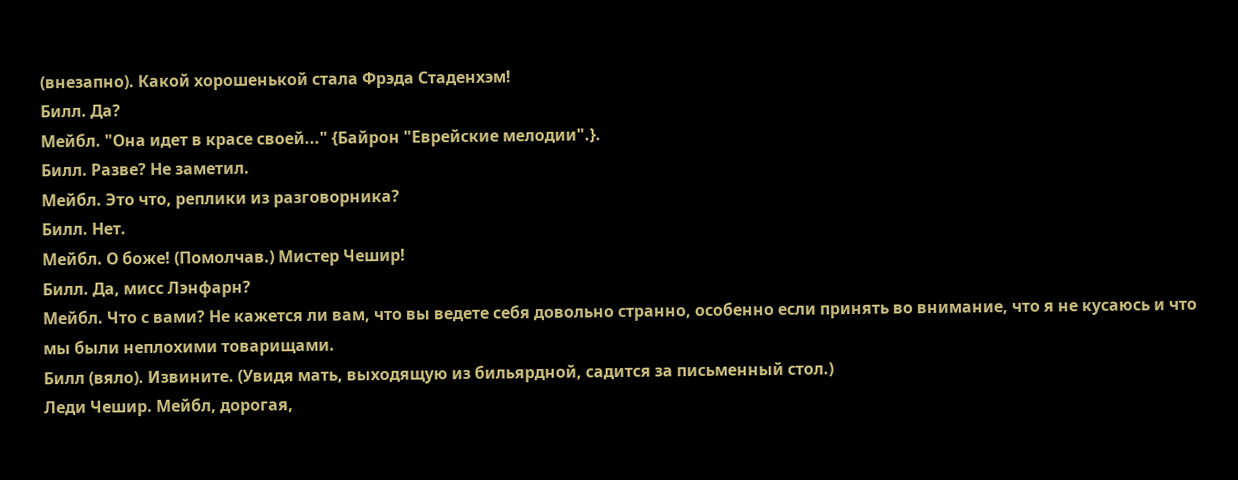(внезапно). Какой хорошенькой стала Фрэда Стаденхэм!
Билл. Да?
Мейбл. "Она идет в красе своей..." {Байрон "Еврейские мелодии".}.
Билл. Разве? Не заметил.
Мейбл. Это что, реплики из разговорника?
Билл. Нет.
Мейбл. О боже! (Помолчав.) Мистер Чешир!
Билл. Да, мисс Лэнфарн?
Мейбл. Что с вами? Не кажется ли вам, что вы ведете себя довольно странно, особенно если принять во внимание, что я не кусаюсь и что мы были неплохими товарищами.
Билл (вяло). Извините. (Увидя мать, выходящую из бильярдной, садится за письменный стол.)
Леди Чешир. Мейбл, дорогая,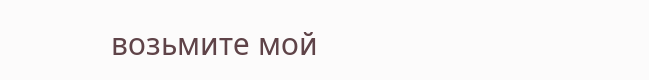возьмите мой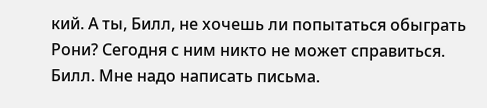кий. А ты, Билл, не хочешь ли попытаться обыграть Рони? Сегодня с ним никто не может справиться.
Билл. Мне надо написать письма.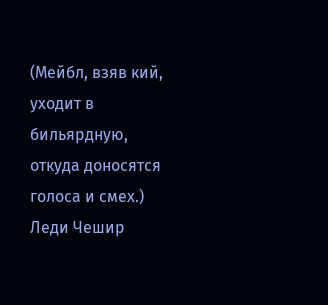(Мейбл, взяв кий, уходит в бильярдную, откуда доносятся голоса и смех.)
Леди Чешир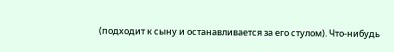(подходит к сыну и останавливается за его стулом). Что-нибудь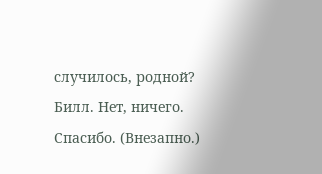случилось, родной?
Билл. Нет, ничего. Спасибо. (Внезапно.)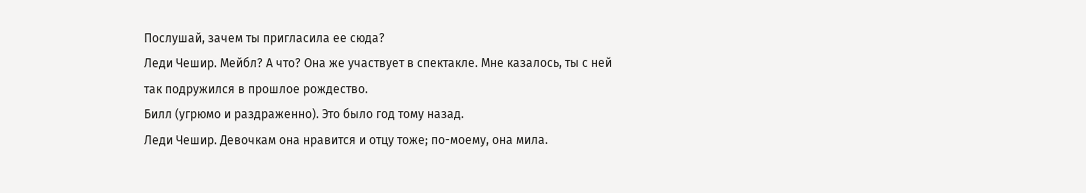Послушай, зачем ты пригласила ее сюда?
Леди Чешир. Мейбл? А что? Она же участвует в спектакле. Мне казалось, ты с ней так подружился в прошлое рождество.
Билл (угрюмо и раздраженно). Это было год тому назад.
Леди Чешир. Девочкам она нравится и отцу тоже; по-моему, она мила.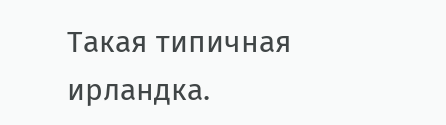Такая типичная ирландка.